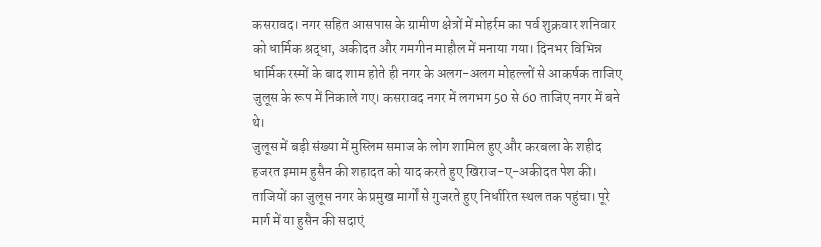कसरावद। नगर सहित आसपास के ग्रामीण क्षेत्रों में मोहर्रम का पर्व शुक्रवार शनिवार को धार्मिक श्रद्धा, अकीदत और गमगीन माहौल में मनाया गया। दिनभर विभिन्न धार्मिक रस्मों के बाद शाम होते ही नगर के अलग-अलग मोहल्लों से आकर्षक ताजिए जुलूस के रूप में निकाले गए। कसरावद नगर में लगभग 50 से 60 ताजिए नगर में बने थे।
जुलूस में बड़ी संख्या में मुस्लिम समाज के लोग शामिल हुए और करबला के शहीद हजरत इमाम हुसैन की शहादत को याद करते हुए खिराज-ए-अकीदत पेश की। ताजियों का जुलूस नगर के प्रमुख मार्गों से गुजरते हुए निर्धारित स्थल तक पहुंचा। पूरे मार्ग में या हुसैन की सदाएं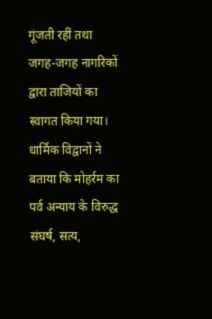गूंजती रहीं तथा जगह-जगह नागरिकों द्वारा ताजियों का स्वागत किया गया।
धार्मिक विद्वानों ने बताया कि मोहर्रम का पर्व अन्याय के विरुद्ध संघर्ष, सत्य,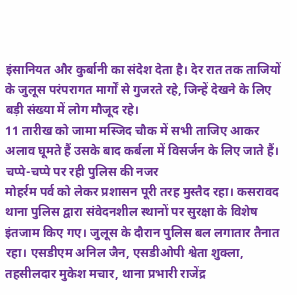इंसानियत और कुर्बानी का संदेश देता है। देर रात तक ताजियों के जुलूस परंपरागत मार्गों से गुजरते रहे, जिन्हें देखने के लिए बड़ी संख्या में लोग मौजूद रहे।
11 तारीख को जामा मस्जिद चौक में सभी ताजिए आकर अलाव घूमते हैं उसके बाद कर्बला में विसर्जन के लिए जाते हैं।
चप्पे-चप्पे पर रही पुलिस की नजर
मोहर्रम पर्व को लेकर प्रशासन पूरी तरह मुस्तैद रहा। कसरावद थाना पुलिस द्वारा संवेदनशील स्थानों पर सुरक्षा के विशेष इंतजाम किए गए। जुलूस के दौरान पुलिस बल लगातार तैनात रहा। एसडीएम अनिल जैन, एसडीओपी श्वेता शुक्ला, तहसीलदार मुकेश मचार, थाना प्रभारी राजेंद्र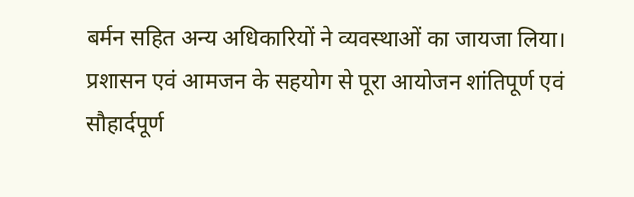बर्मन सहित अन्य अधिकारियों ने व्यवस्थाओं का जायजा लिया। प्रशासन एवं आमजन के सहयोग से पूरा आयोजन शांतिपूर्ण एवं सौहार्दपूर्ण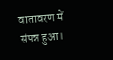वातावरण में संपन्न हुआ।